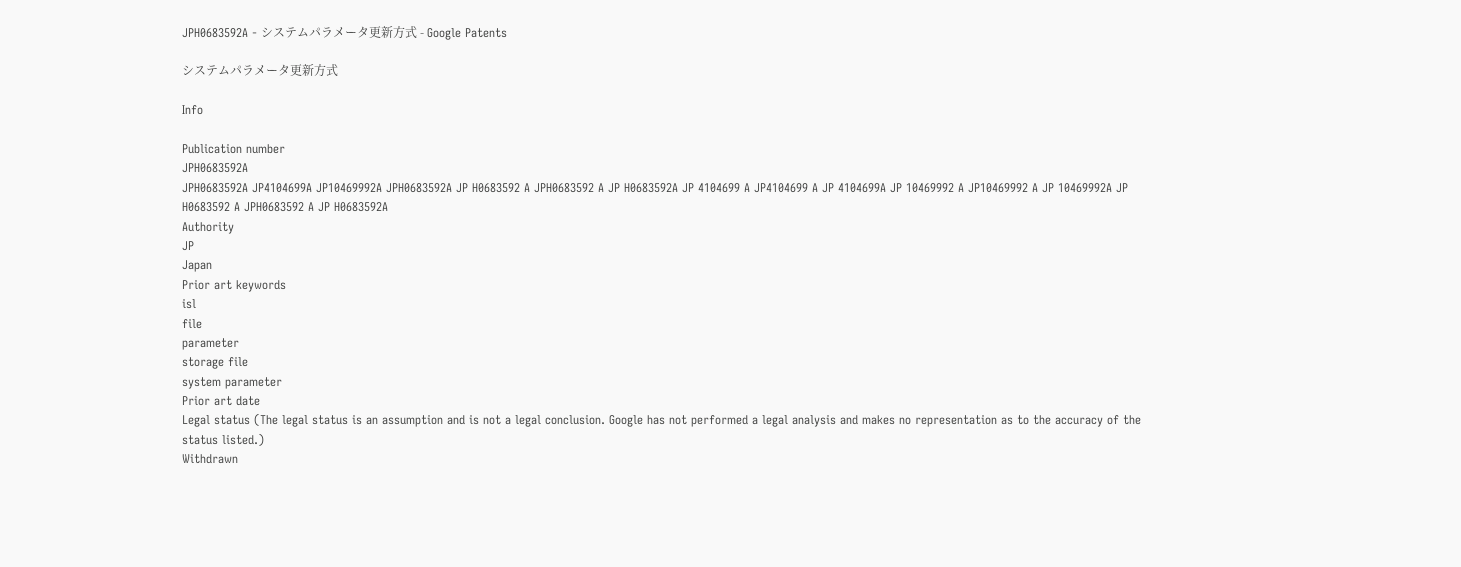JPH0683592A - システムパラメータ更新方式 - Google Patents

システムパラメータ更新方式

Info

Publication number
JPH0683592A
JPH0683592A JP4104699A JP10469992A JPH0683592A JP H0683592 A JPH0683592 A JP H0683592A JP 4104699 A JP4104699 A JP 4104699A JP 10469992 A JP10469992 A JP 10469992A JP H0683592 A JPH0683592 A JP H0683592A
Authority
JP
Japan
Prior art keywords
isl
file
parameter
storage file
system parameter
Prior art date
Legal status (The legal status is an assumption and is not a legal conclusion. Google has not performed a legal analysis and makes no representation as to the accuracy of the status listed.)
Withdrawn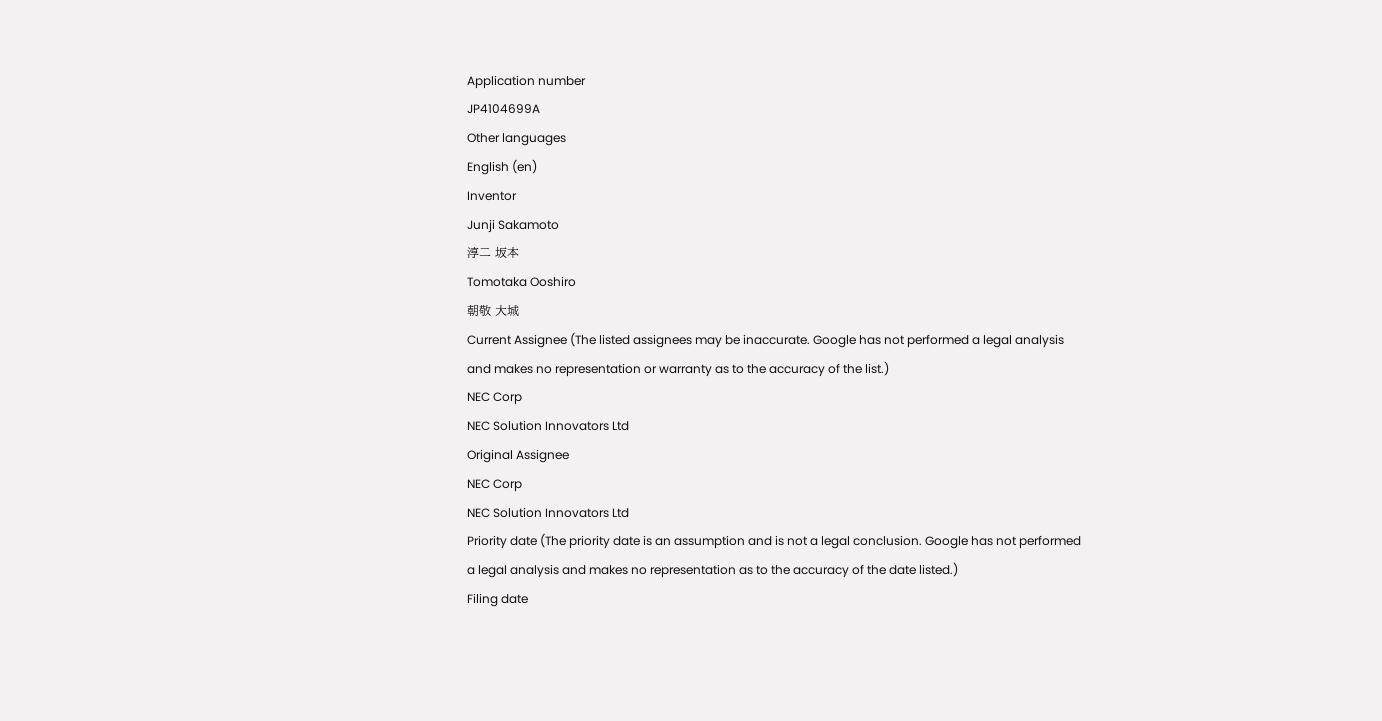Application number
JP4104699A
Other languages
English (en)
Inventor
Junji Sakamoto
淳二 坂本
Tomotaka Ooshiro
朝敬 大城
Current Assignee (The listed assignees may be inaccurate. Google has not performed a legal analysis and makes no representation or warranty as to the accuracy of the list.)
NEC Corp
NEC Solution Innovators Ltd
Original Assignee
NEC Corp
NEC Solution Innovators Ltd
Priority date (The priority date is an assumption and is not a legal conclusion. Google has not performed a legal analysis and makes no representation as to the accuracy of the date listed.)
Filing date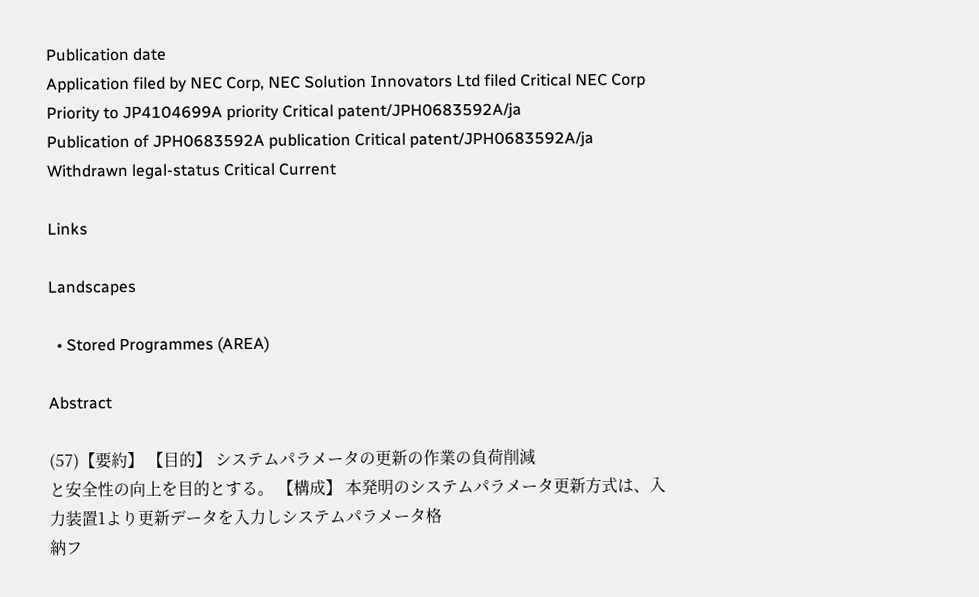Publication date
Application filed by NEC Corp, NEC Solution Innovators Ltd filed Critical NEC Corp
Priority to JP4104699A priority Critical patent/JPH0683592A/ja
Publication of JPH0683592A publication Critical patent/JPH0683592A/ja
Withdrawn legal-status Critical Current

Links

Landscapes

  • Stored Programmes (AREA)

Abstract

(57)【要約】 【目的】 システムパラメータの更新の作業の負荷削減
と安全性の向上を目的とする。 【構成】 本発明のシステムパラメータ更新方式は、入
力装置1より更新データを入力しシステムパラメータ格
納フ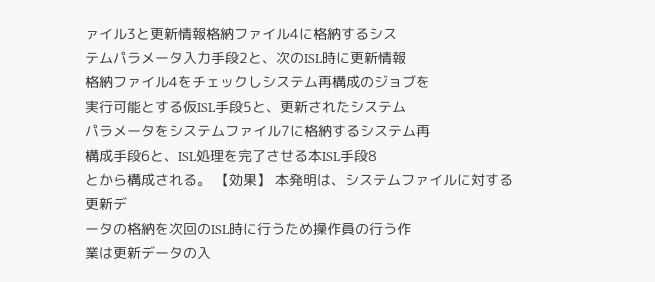ァイル3と更新情報格納ファイル4に格納するシス
テムパラメータ入力手段2と、次のISL時に更新情報
格納ファイル4をチェックしシステム再構成のジョブを
実行可能とする仮ISL手段5と、更新されたシステム
パラメータをシステムファイル7に格納するシステム再
構成手段6と、ISL処理を完了させる本ISL手段8
とから構成される。 【効果】 本発明は、システムファイルに対する更新デ
ータの格納を次回のISL時に行うため操作員の行う作
業は更新データの入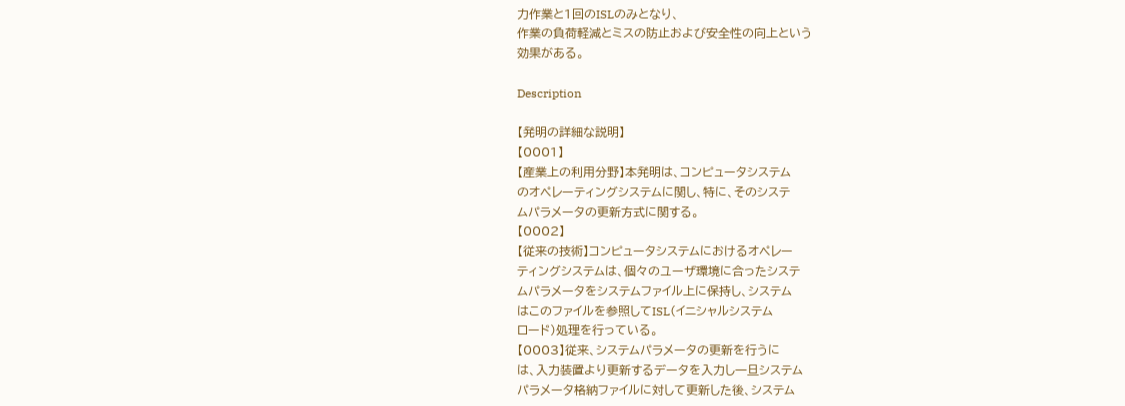力作業と1回のISLのみとなり、
作業の負荷軽減とミスの防止および安全性の向上という
効果がある。

Description

【発明の詳細な説明】
【0001】
【産業上の利用分野】本発明は、コンピュータシステム
のオペレーティングシステムに関し、特に、そのシステ
ムパラメータの更新方式に関する。
【0002】
【従来の技術】コンピュータシステムにおけるオペレー
ティングシステムは、個々のユーザ環境に合ったシステ
ムパラメータをシステムファイル上に保持し、システム
はこのファイルを参照してISL(イニシャルシステム
ロード)処理を行っている。
【0003】従来、システムパラメータの更新を行うに
は、入力装置より更新するデータを入力し一旦システム
パラメータ格納ファイルに対して更新した後、システム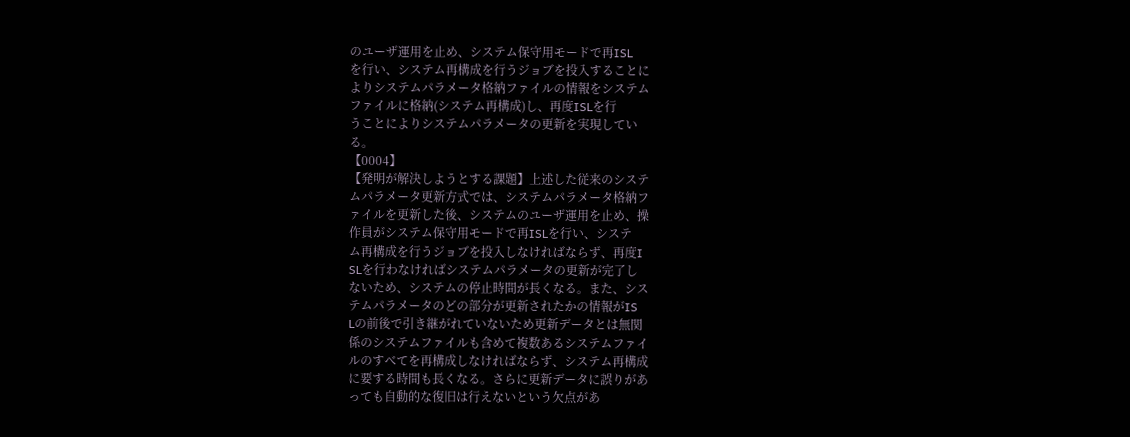のユーザ運用を止め、システム保守用モードで再ISL
を行い、システム再構成を行うジョブを投入することに
よりシステムパラメータ格納ファイルの情報をシステム
ファイルに格納(システム再構成)し、再度ISLを行
うことによりシステムパラメータの更新を実現してい
る。
【0004】
【発明が解決しようとする課題】上述した従来のシステ
ムパラメータ更新方式では、システムパラメータ格納フ
ァイルを更新した後、システムのユーザ運用を止め、操
作員がシステム保守用モードで再ISLを行い、システ
ム再構成を行うジョブを投入しなければならず、再度I
SLを行わなければシステムパラメータの更新が完了し
ないため、システムの停止時間が長くなる。また、シス
テムパラメータのどの部分が更新されたかの情報がIS
Lの前後で引き継がれていないため更新データとは無関
係のシステムファイルも含めて複数あるシステムファイ
ルのすべてを再構成しなければならず、システム再構成
に要する時間も長くなる。さらに更新データに誤りがあ
っても自動的な復旧は行えないという欠点があ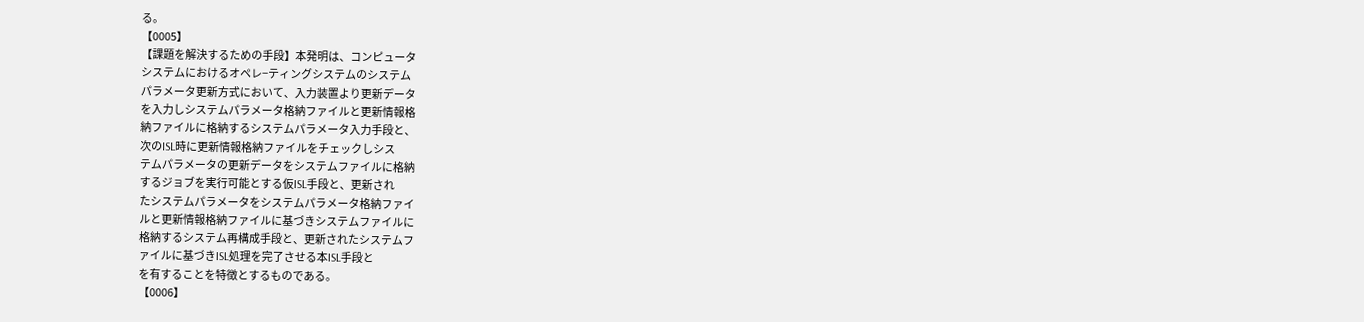る。
【0005】
【課題を解決するための手段】本発明は、コンピュータ
システムにおけるオペレ−ティングシステムのシステム
パラメータ更新方式において、入力装置より更新データ
を入力しシステムパラメータ格納ファイルと更新情報格
納ファイルに格納するシステムパラメータ入力手段と、
次のISL時に更新情報格納ファイルをチェックしシス
テムパラメータの更新データをシステムファイルに格納
するジョブを実行可能とする仮ISL手段と、更新され
たシステムパラメータをシステムパラメータ格納ファイ
ルと更新情報格納ファイルに基づきシステムファイルに
格納するシステム再構成手段と、更新されたシステムフ
ァイルに基づきISL処理を完了させる本ISL手段と
を有することを特徴とするものである。
【0006】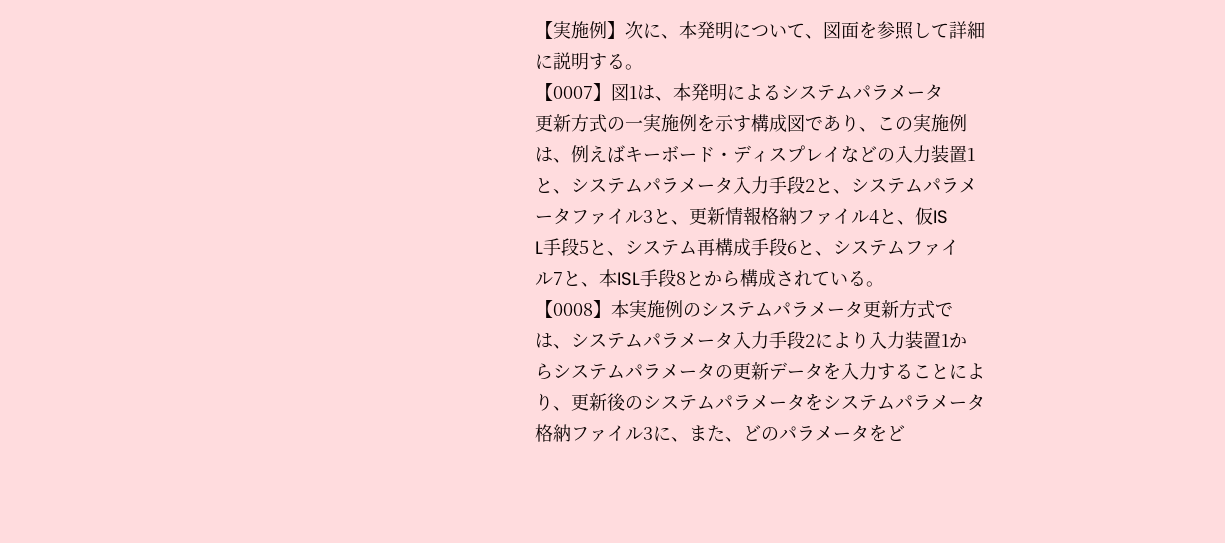【実施例】次に、本発明について、図面を参照して詳細
に説明する。
【0007】図1は、本発明によるシステムパラメータ
更新方式の一実施例を示す構成図であり、この実施例
は、例えばキーボード・ディスプレイなどの入力装置1
と、システムパラメータ入力手段2と、システムパラメ
ータファイル3と、更新情報格納ファイル4と、仮IS
L手段5と、システム再構成手段6と、システムファイ
ル7と、本ISL手段8とから構成されている。
【0008】本実施例のシステムパラメータ更新方式で
は、システムパラメータ入力手段2により入力装置1か
らシステムパラメータの更新データを入力することによ
り、更新後のシステムパラメータをシステムパラメータ
格納ファイル3に、また、どのパラメータをど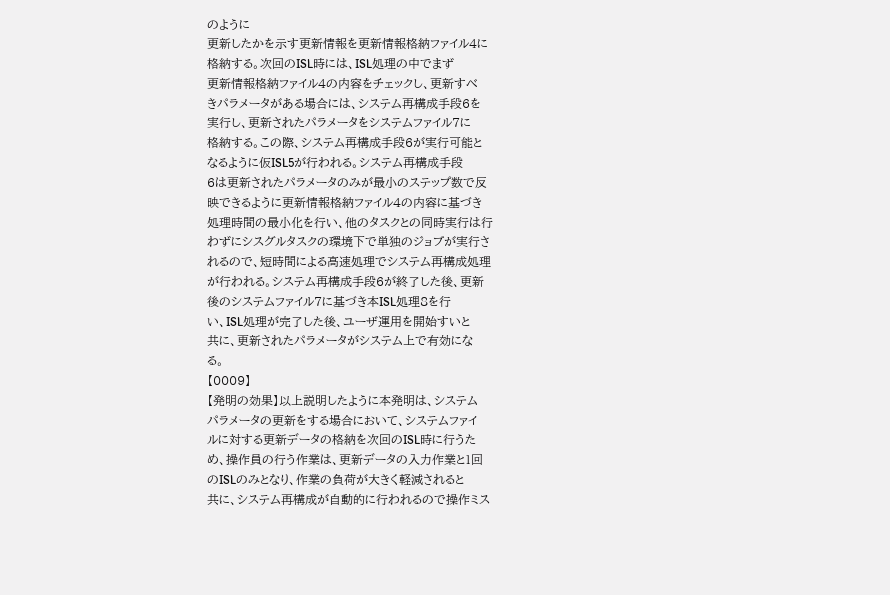のように
更新したかを示す更新情報を更新情報格納ファイル4に
格納する。次回のISL時には、ISL処理の中でまず
更新情報格納ファイル4の内容をチェックし、更新すべ
きパラメータがある場合には、システム再構成手段6を
実行し、更新されたパラメータをシステムファイル7に
格納する。この際、システム再構成手段6が実行可能と
なるように仮ISL5が行われる。システム再構成手段
6は更新されたパラメータのみが最小のステップ数で反
映できるように更新情報格納ファイル4の内容に基づき
処理時間の最小化を行い、他のタスクとの同時実行は行
わずにシスグルタスクの環境下で単独のジョブが実行さ
れるので、短時間による高速処理でシステム再構成処理
が行われる。システム再構成手段6が終了した後、更新
後のシステムファイル7に基づき本ISL処理8を行
い、ISL処理が完了した後、ユーザ運用を開始すいと
共に、更新されたパラメータがシステム上で有効にな
る。
【0009】
【発明の効果】以上説明したように本発明は、システム
パラメータの更新をする場合において、システムファイ
ルに対する更新データの格納を次回のISL時に行うた
め、操作員の行う作業は、更新データの入力作業と1回
のISLのみとなり、作業の負荷が大きく軽減されると
共に、システム再構成が自動的に行われるので操作ミス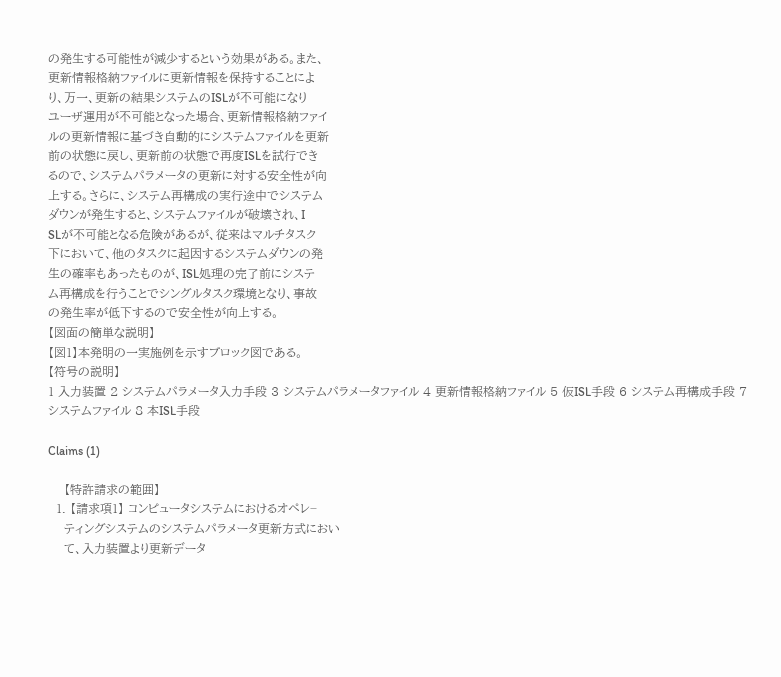の発生する可能性が減少するという効果がある。また、
更新情報格納ファイルに更新情報を保持することによ
り、万一、更新の結果システムのISLが不可能になり
ユーザ運用が不可能となった場合、更新情報格納ファイ
ルの更新情報に基づき自動的にシステムファイルを更新
前の状態に戻し、更新前の状態で再度ISLを試行でき
るので、システムパラメータの更新に対する安全性が向
上する。さらに、システム再構成の実行途中でシステム
ダウンが発生すると、システムファイルが破壊され、I
SLが不可能となる危険があるが、従来はマルチタスク
下において、他のタスクに起因するシステムダウンの発
生の確率もあったものが、ISL処理の完了前にシステ
ム再構成を行うことでシングルタスク環境となり、事故
の発生率が低下するので安全性が向上する。
【図面の簡単な説明】
【図1】本発明の一実施例を示すブロック図である。
【符号の説明】
1 入力装置 2 システムパラメータ入力手段 3 システムパラメータファイル 4 更新情報格納ファイル 5 仮ISL手段 6 システム再構成手段 7 システムファイル 8 本ISL手段

Claims (1)

    【特許請求の範囲】
  1. 【請求項1】 コンピュータシステムにおけるオペレ−
    ティングシステムのシステムパラメータ更新方式におい
    て、入力装置より更新データ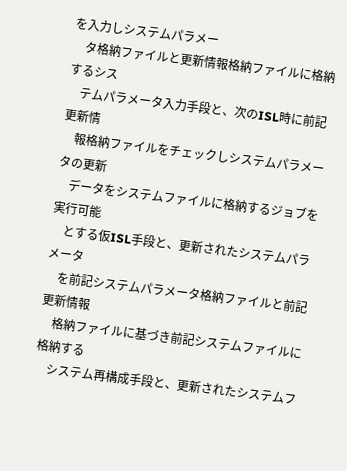を入力しシステムパラメー
    タ格納ファイルと更新情報格納ファイルに格納するシス
    テムパラメータ入力手段と、次のISL時に前記更新情
    報格納ファイルをチェックしシステムパラメータの更新
    データをシステムファイルに格納するジョブを実行可能
    とする仮ISL手段と、更新されたシステムパラメータ
    を前記システムパラメータ格納ファイルと前記更新情報
    格納ファイルに基づき前記システムファイルに格納する
    システム再構成手段と、更新されたシステムフ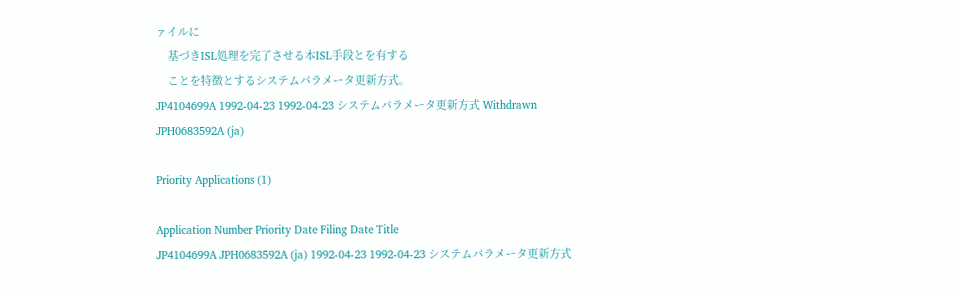ァイルに
    基づきISL処理を完了させる本ISL手段とを有する
    ことを特徴とするシステムパラメータ更新方式。
JP4104699A 1992-04-23 1992-04-23 システムパラメータ更新方式 Withdrawn JPH0683592A (ja)

Priority Applications (1)

Application Number Priority Date Filing Date Title
JP4104699A JPH0683592A (ja) 1992-04-23 1992-04-23 システムパラメータ更新方式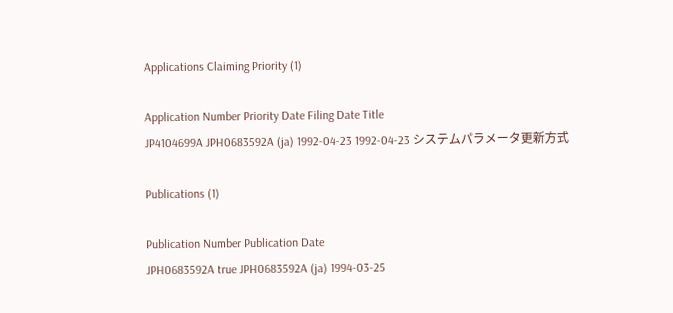Applications Claiming Priority (1)

Application Number Priority Date Filing Date Title
JP4104699A JPH0683592A (ja) 1992-04-23 1992-04-23 システムパラメータ更新方式

Publications (1)

Publication Number Publication Date
JPH0683592A true JPH0683592A (ja) 1994-03-25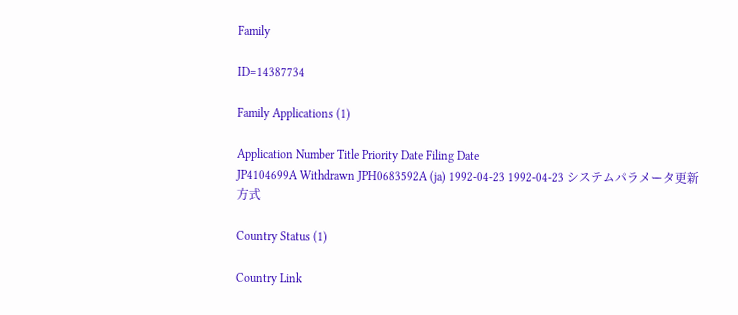Family

ID=14387734

Family Applications (1)

Application Number Title Priority Date Filing Date
JP4104699A Withdrawn JPH0683592A (ja) 1992-04-23 1992-04-23 システムパラメータ更新方式

Country Status (1)

Country Link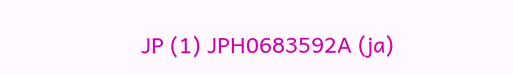JP (1) JPH0683592A (ja)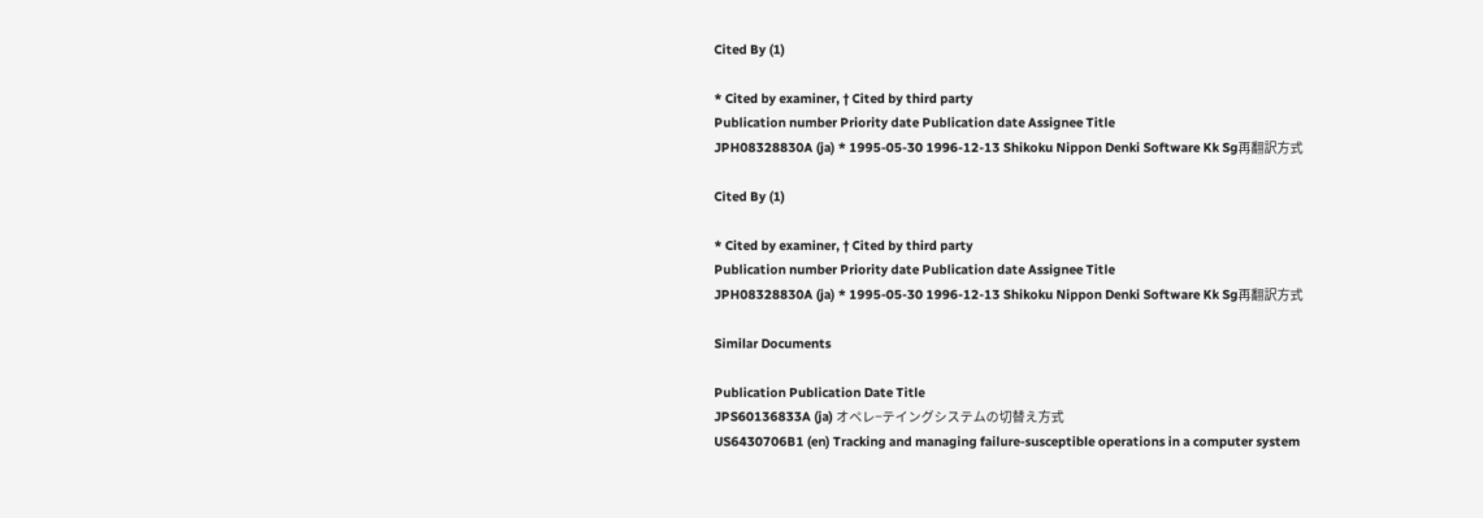Cited By (1)

* Cited by examiner, † Cited by third party
Publication number Priority date Publication date Assignee Title
JPH08328830A (ja) * 1995-05-30 1996-12-13 Shikoku Nippon Denki Software Kk Sg再翻訳方式

Cited By (1)

* Cited by examiner, † Cited by third party
Publication number Priority date Publication date Assignee Title
JPH08328830A (ja) * 1995-05-30 1996-12-13 Shikoku Nippon Denki Software Kk Sg再翻訳方式

Similar Documents

Publication Publication Date Title
JPS60136833A (ja) オペレ−テイングシステムの切替え方式
US6430706B1 (en) Tracking and managing failure-susceptible operations in a computer system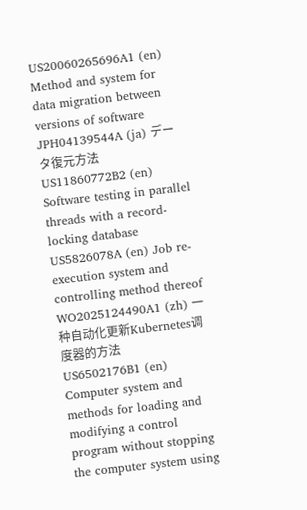US20060265696A1 (en) Method and system for data migration between versions of software
JPH04139544A (ja) データ復元方法
US11860772B2 (en) Software testing in parallel threads with a record-locking database
US5826078A (en) Job re-execution system and controlling method thereof
WO2025124490A1 (zh) 一种自动化更新Kubernetes调度器的方法
US6502176B1 (en) Computer system and methods for loading and modifying a control program without stopping the computer system using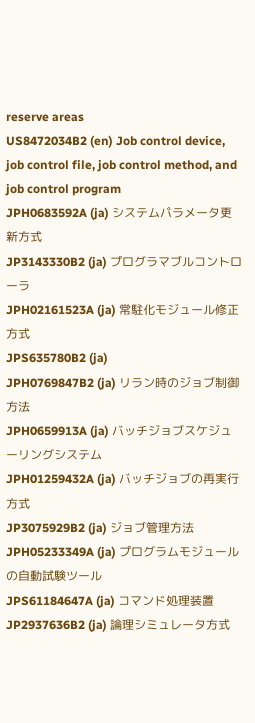reserve areas
US8472034B2 (en) Job control device, job control file, job control method, and job control program
JPH0683592A (ja) システムパラメータ更新方式
JP3143330B2 (ja) プログラマブルコントローラ
JPH02161523A (ja) 常駐化モジュール修正方式
JPS635780B2 (ja)
JPH0769847B2 (ja) リラン時のジョブ制御方法
JPH0659913A (ja) バッチジョブスケジューリングシステム
JPH01259432A (ja) バッチジョブの再実行方式
JP3075929B2 (ja) ジョブ管理方法
JPH05233349A (ja) プログラムモジュールの自動試験ツール
JPS61184647A (ja) コマンド処理装置
JP2937636B2 (ja) 論理シミュレータ方式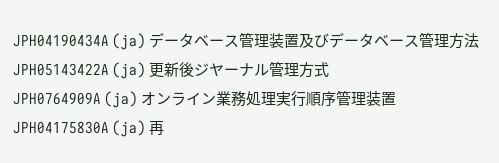JPH04190434A (ja) データベース管理装置及びデータベース管理方法
JPH05143422A (ja) 更新後ジヤーナル管理方式
JPH0764909A (ja) オンライン業務処理実行順序管理装置
JPH04175830A (ja) 再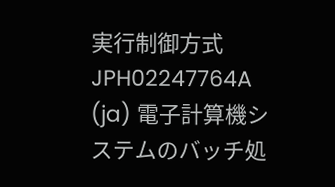実行制御方式
JPH02247764A (ja) 電子計算機システムのバッチ処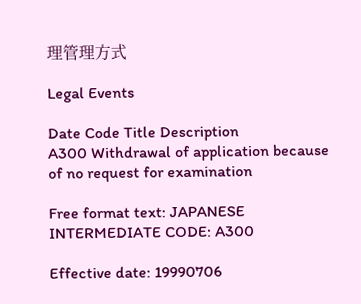理管理方式

Legal Events

Date Code Title Description
A300 Withdrawal of application because of no request for examination

Free format text: JAPANESE INTERMEDIATE CODE: A300

Effective date: 19990706